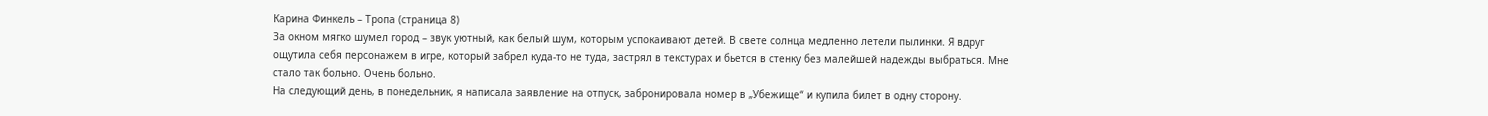Карина Финкель – Тропа (страница 8)
За окном мягко шумел город – звук уютный, как белый шум, которым успокаивают детей. В свете солнца медленно летели пылинки. Я вдруг ощутила себя персонажем в игре, который забрел куда-то не туда, застрял в текстурах и бьется в стенку без малейшей надежды выбраться. Мне стало так больно. Очень больно.
На следующий день, в понедельник, я написала заявление на отпуск, забронировала номер в „Убежище“ и купила билет в одну сторону.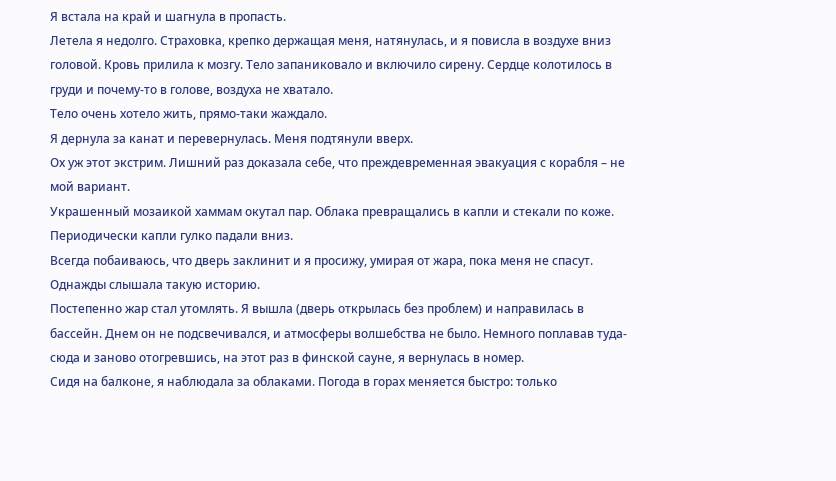Я встала на край и шагнула в пропасть.
Летела я недолго. Страховка, крепко держащая меня, натянулась, и я повисла в воздухе вниз головой. Кровь прилила к мозгу. Тело запаниковало и включило сирену. Сердце колотилось в груди и почему-то в голове, воздуха не хватало.
Тело очень хотело жить, прямо-таки жаждало.
Я дернула за канат и перевернулась. Меня подтянули вверх.
Ох уж этот экстрим. Лишний раз доказала себе, что преждевременная эвакуация с корабля – не мой вариант.
Украшенный мозаикой хаммам окутал пар. Облака превращались в капли и стекали по коже. Периодически капли гулко падали вниз.
Всегда побаиваюсь, что дверь заклинит и я просижу, умирая от жара, пока меня не спасут. Однажды слышала такую историю.
Постепенно жар стал утомлять. Я вышла (дверь открылась без проблем) и направилась в бассейн. Днем он не подсвечивался, и атмосферы волшебства не было. Немного поплавав туда-сюда и заново отогревшись, на этот раз в финской сауне, я вернулась в номер.
Сидя на балконе, я наблюдала за облаками. Погода в горах меняется быстро: только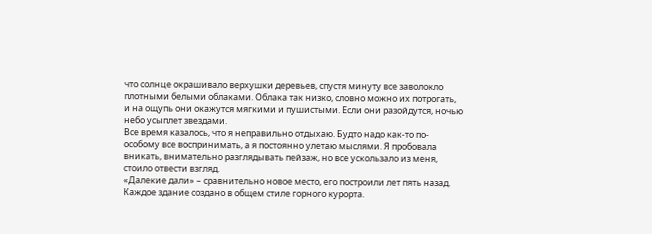что солнце окрашивало верхушки деревьев, спустя минуту все заволокло плотными белыми облаками. Облака так низко, словно можно их потрогать, и на ощупь они окажутся мягкими и пушистыми. Если они разойдутся, ночью небо усыплет звездами.
Все время казалось, что я неправильно отдыхаю. Будто надо как-то по-особому все воспринимать, а я постоянно улетаю мыслями. Я пробовала вникать, внимательно разглядывать пейзаж, но все ускользало из меня, стоило отвести взгляд.
«Далекие дали» – сравнительно новое место, его построили лет пять назад. Каждое здание создано в общем стиле горного курорта.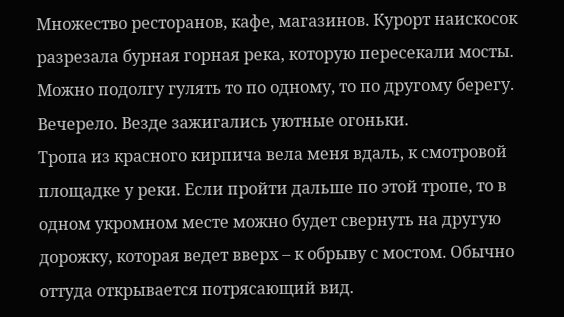Множество ресторанов, кафе, магазинов. Курорт наискосок разрезала бурная горная река, которую пересекали мосты. Можно подолгу гулять то по одному, то по другому берегу.
Вечерело. Везде зажигались уютные огоньки.
Тропа из красного кирпича вела меня вдаль, к смотровой площадке у реки. Если пройти дальше по этой тропе, то в одном укромном месте можно будет свернуть на другую дорожку, которая ведет вверх – к обрыву с мостом. Обычно оттуда открывается потрясающий вид.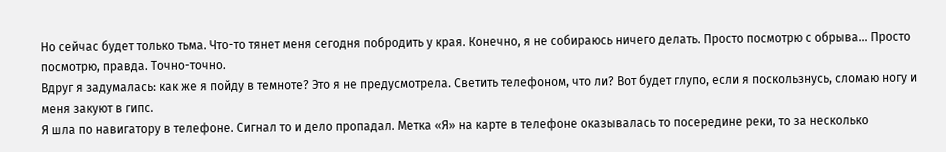Но сейчас будет только тьма. Что-то тянет меня сегодня побродить у края. Конечно, я не собираюсь ничего делать. Просто посмотрю с обрыва… Просто посмотрю, правда. Точно-точно.
Вдруг я задумалась: как же я пойду в темноте? Это я не предусмотрела. Светить телефоном, что ли? Вот будет глупо, если я поскользнусь, сломаю ногу и меня закуют в гипс.
Я шла по навигатору в телефоне. Сигнал то и дело пропадал. Метка «Я» на карте в телефоне оказывалась то посередине реки, то за несколько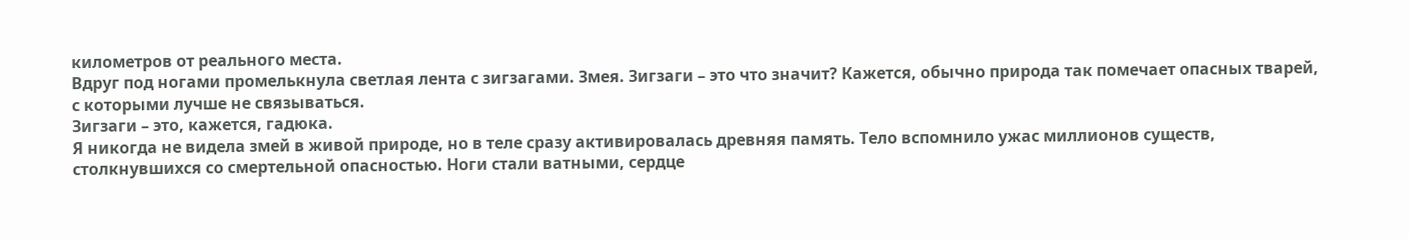километров от реального места.
Вдруг под ногами промелькнула светлая лента с зигзагами. Змея. Зигзаги – это что значит? Кажется, обычно природа так помечает опасных тварей, с которыми лучше не связываться.
Зигзаги – это, кажется, гадюка.
Я никогда не видела змей в живой природе, но в теле сразу активировалась древняя память. Тело вспомнило ужас миллионов существ, столкнувшихся со смертельной опасностью. Ноги стали ватными, сердце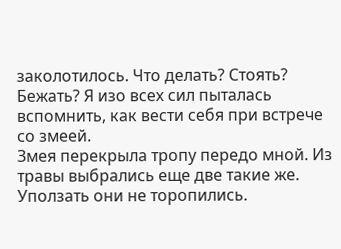заколотилось. Что делать? Стоять? Бежать? Я изо всех сил пыталась вспомнить, как вести себя при встрече со змеей.
Змея перекрыла тропу передо мной. Из травы выбрались еще две такие же. Уползать они не торопились.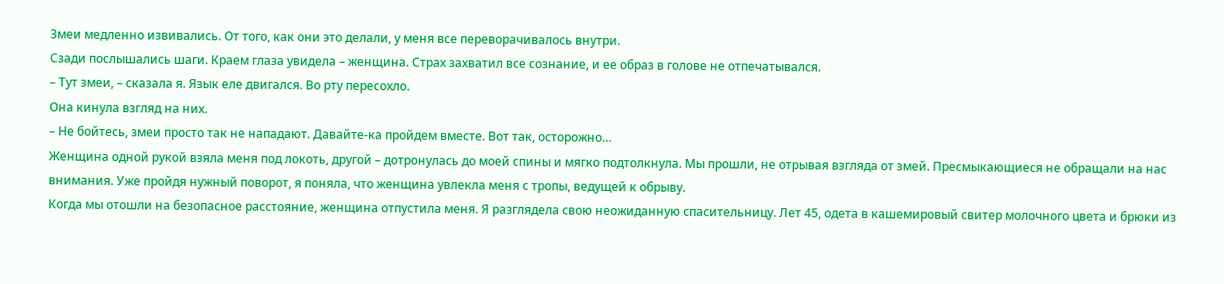Змеи медленно извивались. От того, как они это делали, у меня все переворачивалось внутри.
Сзади послышались шаги. Краем глаза увидела – женщина. Страх захватил все сознание, и ее образ в голове не отпечатывался.
– Тут змеи, – сказала я. Язык еле двигался. Во рту пересохло.
Она кинула взгляд на них.
– Не бойтесь, змеи просто так не нападают. Давайте-ка пройдем вместе. Вот так, осторожно…
Женщина одной рукой взяла меня под локоть, другой – дотронулась до моей спины и мягко подтолкнула. Мы прошли, не отрывая взгляда от змей. Пресмыкающиеся не обращали на нас внимания. Уже пройдя нужный поворот, я поняла, что женщина увлекла меня с тропы, ведущей к обрыву.
Когда мы отошли на безопасное расстояние, женщина отпустила меня. Я разглядела свою неожиданную спасительницу. Лет 45, одета в кашемировый свитер молочного цвета и брюки из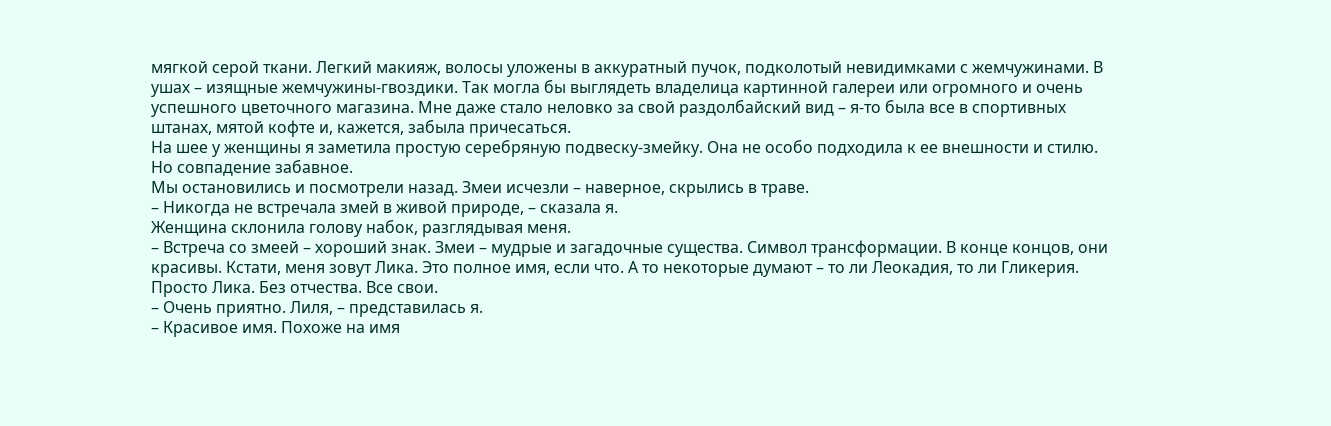мягкой серой ткани. Легкий макияж, волосы уложены в аккуратный пучок, подколотый невидимками с жемчужинами. В ушах – изящные жемчужины-гвоздики. Так могла бы выглядеть владелица картинной галереи или огромного и очень успешного цветочного магазина. Мне даже стало неловко за свой раздолбайский вид – я-то была все в спортивных штанах, мятой кофте и, кажется, забыла причесаться.
На шее у женщины я заметила простую серебряную подвеску-змейку. Она не особо подходила к ее внешности и стилю. Но совпадение забавное.
Мы остановились и посмотрели назад. Змеи исчезли – наверное, скрылись в траве.
– Никогда не встречала змей в живой природе, – сказала я.
Женщина склонила голову набок, разглядывая меня.
– Встреча со змеей – хороший знак. Змеи – мудрые и загадочные существа. Символ трансформации. В конце концов, они красивы. Кстати, меня зовут Лика. Это полное имя, если что. А то некоторые думают – то ли Леокадия, то ли Гликерия. Просто Лика. Без отчества. Все свои.
– Очень приятно. Лиля, – представилась я.
– Красивое имя. Похоже на имя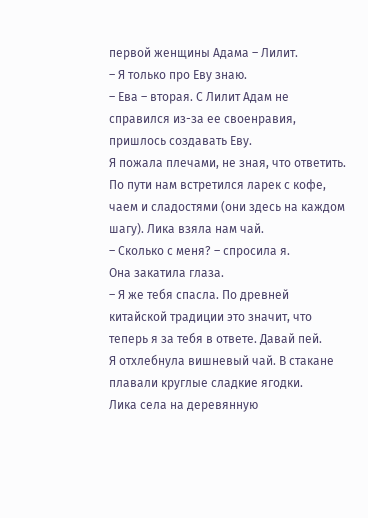первой женщины Адама – Лилит.
– Я только про Еву знаю.
– Ева – вторая. С Лилит Адам не справился из-за ее своенравия, пришлось создавать Еву.
Я пожала плечами, не зная, что ответить. По пути нам встретился ларек с кофе, чаем и сладостями (они здесь на каждом шагу). Лика взяла нам чай.
– Сколько с меня? – спросила я.
Она закатила глаза.
– Я же тебя спасла. По древней китайской традиции это значит, что теперь я за тебя в ответе. Давай пей.
Я отхлебнула вишневый чай. В стакане плавали круглые сладкие ягодки.
Лика села на деревянную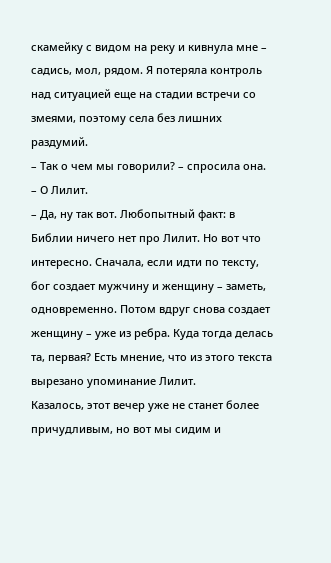скамейку с видом на реку и кивнула мне – садись, мол, рядом. Я потеряла контроль над ситуацией еще на стадии встречи со змеями, поэтому села без лишних раздумий.
– Так о чем мы говорили? – спросила она.
– О Лилит.
– Да, ну так вот. Любопытный факт: в Библии ничего нет про Лилит. Но вот что интересно. Сначала, если идти по тексту, бог создает мужчину и женщину – заметь, одновременно. Потом вдруг снова создает женщину – уже из ребра. Куда тогда делась та, первая? Есть мнение, что из этого текста вырезано упоминание Лилит.
Казалось, этот вечер уже не станет более причудливым, но вот мы сидим и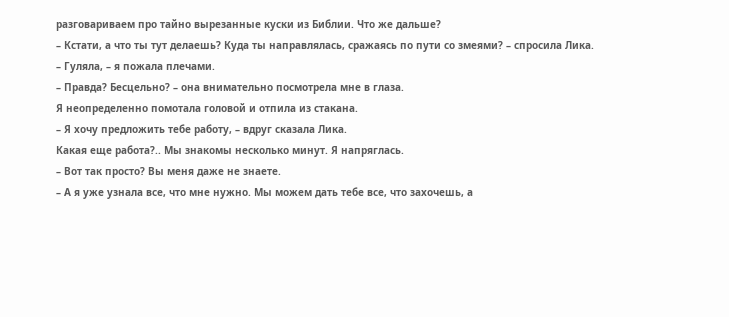разговариваем про тайно вырезанные куски из Библии. Что же дальше?
– Кстати, а что ты тут делаешь? Куда ты направлялась, сражаясь по пути со змеями? – спросила Лика.
– Гуляла, – я пожала плечами.
– Правда? Бесцельно? – она внимательно посмотрела мне в глаза.
Я неопределенно помотала головой и отпила из стакана.
– Я хочу предложить тебе работу, – вдруг сказала Лика.
Какая еще работа?.. Мы знакомы несколько минут. Я напряглась.
– Вот так просто? Вы меня даже не знаете.
– А я уже узнала все, что мне нужно. Мы можем дать тебе все, что захочешь, а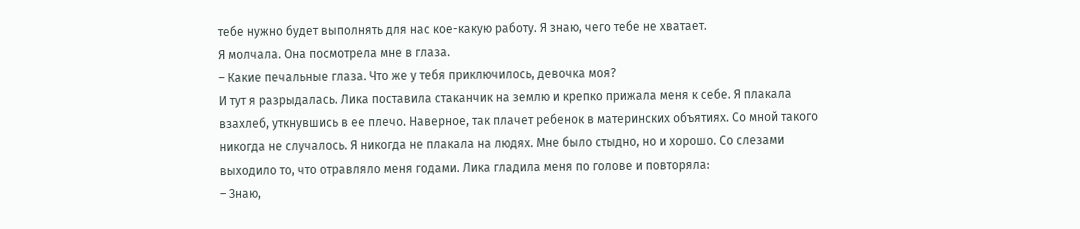тебе нужно будет выполнять для нас кое-какую работу. Я знаю, чего тебе не хватает.
Я молчала. Она посмотрела мне в глаза.
– Какие печальные глаза. Что же у тебя приключилось, девочка моя?
И тут я разрыдалась. Лика поставила стаканчик на землю и крепко прижала меня к себе. Я плакала взахлеб, уткнувшись в ее плечо. Наверное, так плачет ребенок в материнских объятиях. Со мной такого никогда не случалось. Я никогда не плакала на людях. Мне было стыдно, но и хорошо. Со слезами выходило то, что отравляло меня годами. Лика гладила меня по голове и повторяла:
– Знаю,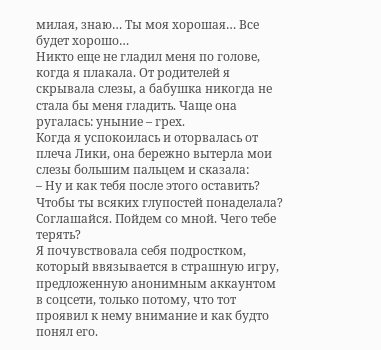милая, знаю… Ты моя хорошая… Все будет хорошо…
Никто еще не гладил меня по голове, когда я плакала. От родителей я скрывала слезы, а бабушка никогда не стала бы меня гладить. Чаще она ругалась: уныние – грех.
Когда я успокоилась и оторвалась от плеча Лики, она бережно вытерла мои слезы большим пальцем и сказала:
– Ну и как тебя после этого оставить? Чтобы ты всяких глупостей понаделала? Соглашайся. Пойдем со мной. Чего тебе терять?
Я почувствовала себя подростком, который ввязывается в страшную игру, предложенную анонимным аккаунтом в соцсети, только потому, что тот проявил к нему внимание и как будто понял его.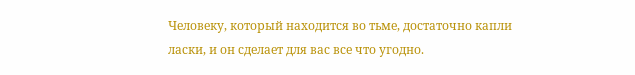Человеку, который находится во тьме, достаточно капли ласки, и он сделает для вас все что угодно.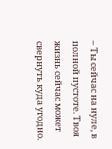– Ты сейчас на нуле, в полной пустоте. Твоя жизнь сейчас может свернуть куда угодно.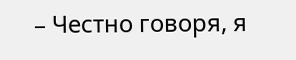– Честно говоря, я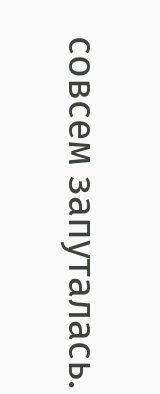совсем запуталась.